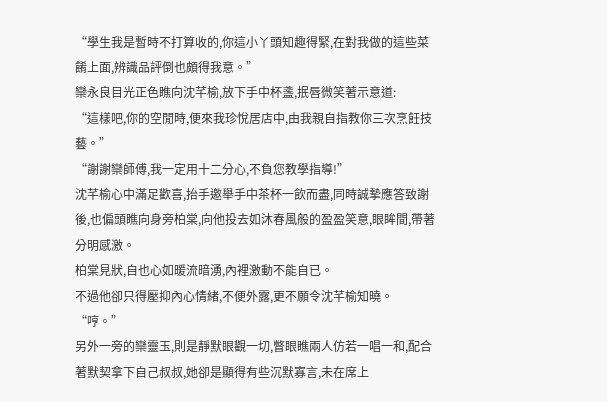“學生我是暫時不打算收的,你這小丫頭知趣得緊,在對我做的這些菜餚上面,辨識品評倒也頗得我意。”
欒永良目光正色瞧向沈芊榆,放下手中杯盞,抿唇微笑著示意道:
“這樣吧,你的空閒時,便來我珍悅居店中,由我親自指教你三次烹飪技藝。”
“謝謝欒師傅,我一定用十二分心,不負您教學指導!”
沈芊榆心中滿足歡喜,抬手邀舉手中茶杯一飲而盡,同時誠摯應答致謝後,也偏頭瞧向身旁柏棠,向他投去如沐春風般的盈盈笑意,眼眸間,帶著分明感激。
柏棠見狀,自也心如暖流暗湧,內裡激動不能自已。
不過他卻只得壓抑內心情緒,不便外露,更不願令沈芊榆知曉。
“哼。”
另外一旁的欒靈玉,則是靜默眼觀一切,瞥眼瞧兩人仿若一唱一和,配合著默契拿下自己叔叔,她卻是顯得有些沉默寡言,未在席上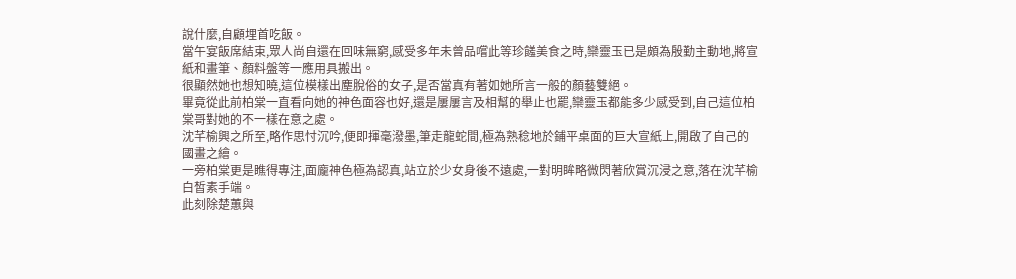說什麼,自顧埋首吃飯。
當午宴飯席結束,眾人尚自還在回味無窮,感受多年未曾品嚐此等珍饈美食之時,欒靈玉已是頗為殷勤主動地,將宣紙和畫筆、顏料盤等一應用具搬出。
很顯然她也想知曉,這位模樣出塵脫俗的女子,是否當真有著如她所言一般的顏藝雙絕。
畢竟從此前柏棠一直看向她的神色面容也好,還是屢屢言及相幫的舉止也罷,欒靈玉都能多少感受到,自己這位柏棠哥對她的不一樣在意之處。
沈芊榆興之所至,略作思忖沉吟,便即揮毫潑墨,筆走龍蛇間,極為熟稔地於鋪平桌面的巨大宣紙上,開啟了自己的國畫之繪。
一旁柏棠更是瞧得專注,面龐神色極為認真,站立於少女身後不遠處,一對明眸略微閃著欣賞沉浸之意,落在沈芊榆白皙素手端。
此刻除楚蕙與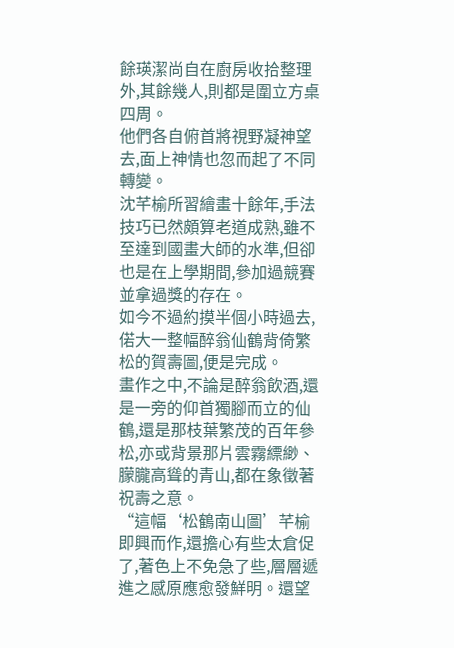餘瑛潔尚自在廚房收拾整理外,其餘幾人,則都是圍立方桌四周。
他們各自俯首將視野凝神望去,面上神情也忽而起了不同轉變。
沈芊榆所習繪畫十餘年,手法技巧已然頗算老道成熟,雖不至達到國畫大師的水準,但卻也是在上學期間,參加過競賽並拿過獎的存在。
如今不過約摸半個小時過去,偌大一整幅醉翁仙鶴背倚繁松的賀壽圖,便是完成。
畫作之中,不論是醉翁飲酒,還是一旁的仰首獨腳而立的仙鶴,還是那枝葉繁茂的百年參松,亦或背景那片雲霧縹緲、朦朧高聳的青山,都在象徵著祝壽之意。
“這幅‘松鶴南山圖’芊榆即興而作,還擔心有些太倉促了,著色上不免急了些,層層遞進之感原應愈發鮮明。還望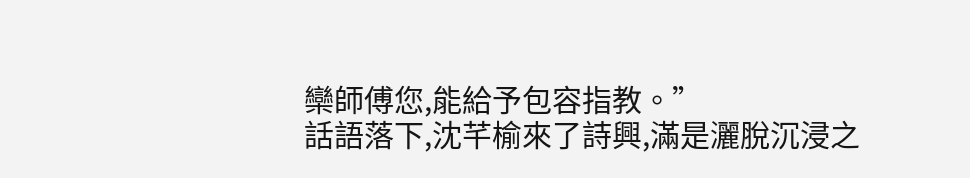欒師傅您,能給予包容指教。”
話語落下,沈芊榆來了詩興,滿是灑脫沉浸之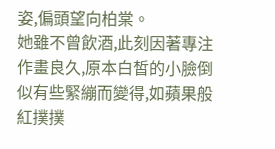姿,偏頭望向柏棠。
她雖不曾飲酒,此刻因著專注作畫良久,原本白皙的小臉倒似有些緊繃而變得,如蘋果般紅撲撲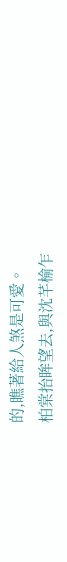的,瞧著給人煞是可愛。
柏棠抬眸望去,與沈芊榆乍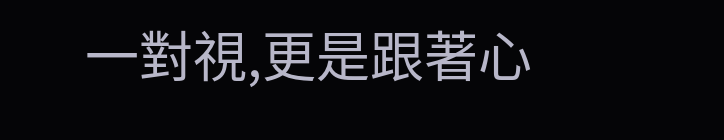一對視,更是跟著心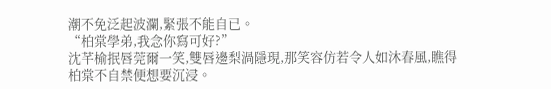潮不免泛起波瀾,緊張不能自已。
“柏棠學弟,我念你寫可好?”
沈芊榆抿唇莞爾一笑,雙唇邊梨渦隱現,那笑容仿若令人如沐春風,瞧得柏棠不自禁便想要沉浸。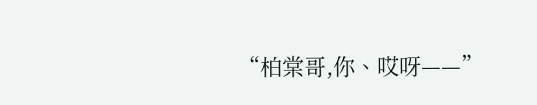“柏棠哥,你、哎呀——”